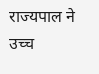राज्यपाल ने उच्च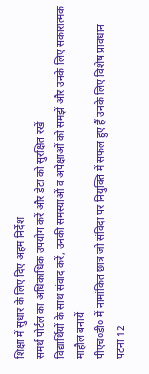शिक्षा में सुधार के लिए दिए अहम निर्देश
समर्थ पोर्टल का अधिकाधिक उपयोग करें और डेटा को सुरक्षित रखें
विद्यार्थियों के साथ संवाद करें, उनकी समस्याओं व अपेक्षाओं को समझें और उनके लिए सकारात्मक माहौल बनायें
पीएच०डी० में नामांकित छात्र जो संविदा पर नियुक्ति में सफल हुए हैं उनके लिए विशेष प्रावधान
पटना 12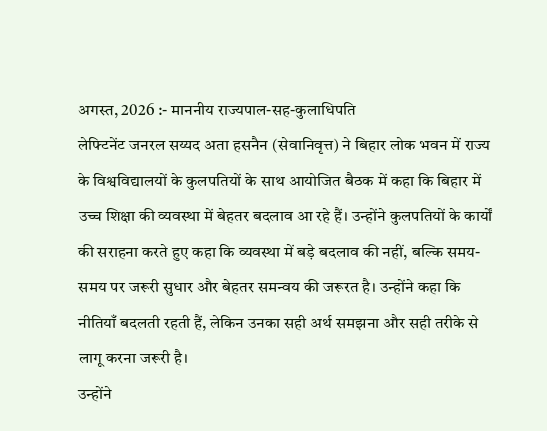अगस्त, 2026 :- माननीय राज्यपाल-सह-कुलाधिपति
लेफ्टिनेंट जनरल सय्यद अता हसनैन (सेवानिवृत्त) ने बिहार लोक भवन में राज्य के विश्वविद्यालयों के कुलपतियों के साथ आयोजित बैठक में कहा कि बिहार में उच्च शिक्षा की व्यवस्था में बेहतर बदलाव आ रहे हैं। उन्होंने कुलपतियों के कार्यों की सराहना करते हुए कहा कि व्यवस्था में बड़े बदलाव की नहीं, बल्कि समय-समय पर जरूरी सुधार और बेहतर समन्वय की जरूरत है। उन्होंने कहा कि नीतियाँ बदलती रहती हैं, लेकिन उनका सही अर्थ समझना और सही तरीके से लागू करना जरूरी है।
उन्होंने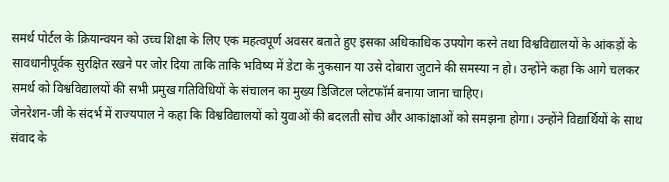समर्थ पोर्टल के क्रियान्वयन को उच्च शिक्षा के लिए एक महत्वपूर्ण अवसर बताते हुए इसका अधिकाधिक उपयोग करने तथा विश्वविद्यालयों के आंकड़ों के सावधानीपूर्वक सुरक्षित रखने पर जोर दिया ताकि ताकि भविष्य में डेटा के नुकसान या उसे दोबारा जुटाने की समस्या न हो। उन्होंने कहा कि आगे चलकर समर्थ को विश्वविद्यालयों की सभी प्रमुख गतिविधियों के संचालन का मुख्य डिजिटल प्लेटफॉर्म बनाया जाना चाहिए।
जेनरेशन-जी के संदर्भ में राज्यपाल ने कहा कि विश्वविद्यालयों को युवाओं की बदलती सोच और आकांक्षाओं को समझना होगा। उन्होंने विद्यार्थियों के साथ संवाद के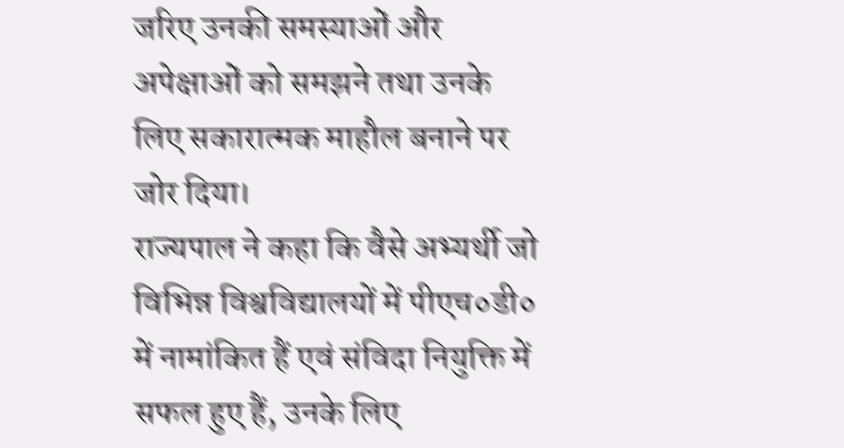जरिए उनकी समस्याओं और अपेक्षाओं को समझने तथा उनके लिए सकारात्मक माहौल बनाने पर जोर दिया।
राज्यपाल ने कहा कि वैसे अभ्यर्थी जो विभिन्न विश्वविद्यालयों में पीएच०डी० में नामांकित हैं एवं संविदा नियुक्ति में सफल हुए हैं, उनके लिए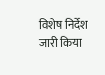विशेष निर्देश जारी किया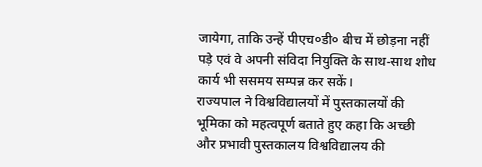जायेगा, ताकि उन्हें पीएच०डी० बीच में छोड़ना नहीं पड़े एवं वे अपनी संविदा नियुक्ति के साथ-साथ शोध कार्य भी ससमय सम्पन्न कर सकें।
राज्यपाल ने विश्वविद्यालयों में पुस्तकालयों की भूमिका को महत्वपूर्ण बताते हुए कहा कि अच्छी और प्रभावी पुस्तकालय विश्वविद्यालय की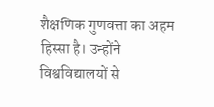शैक्षणिक गुणवत्ता का अहम हिस्सा है। उन्होंने विश्वविद्यालयों से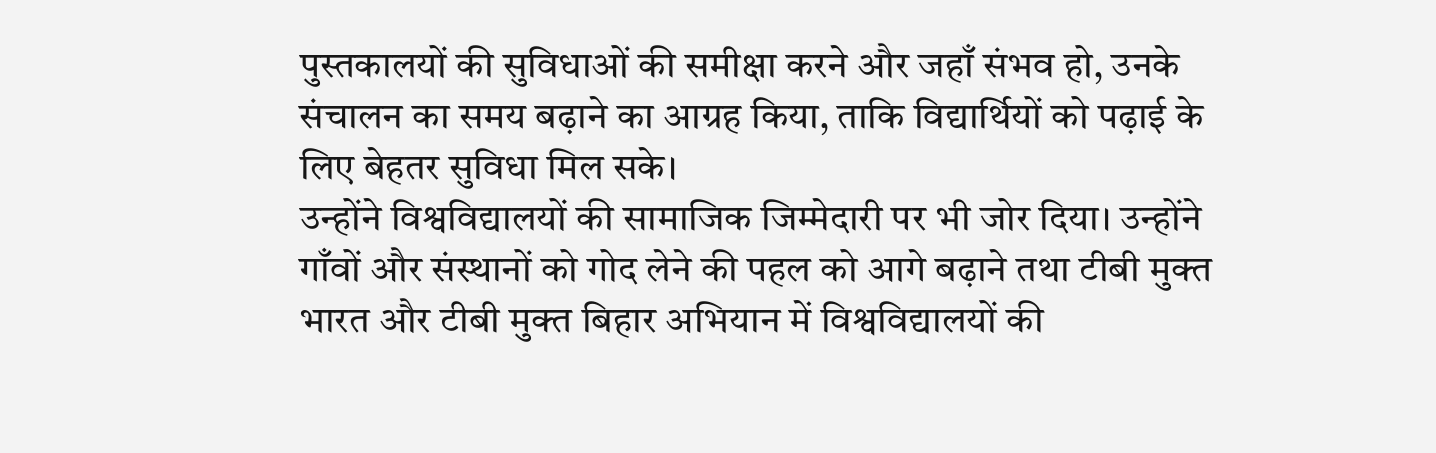पुस्तकालयों की सुविधाओं की समीक्षा करने और जहाँ संभव हो, उनके संचालन का समय बढ़ाने का आग्रह किया, ताकि विद्यार्थियों को पढ़ाई के लिए बेहतर सुविधा मिल सके।
उन्होंने विश्वविद्यालयों की सामाजिक जिम्मेदारी पर भी जोर दिया। उन्होंने गाँवों और संस्थानों को गोद लेने की पहल को आगे बढ़ाने तथा टीबी मुक्त भारत और टीबी मुक्त बिहार अभियान में विश्वविद्यालयों की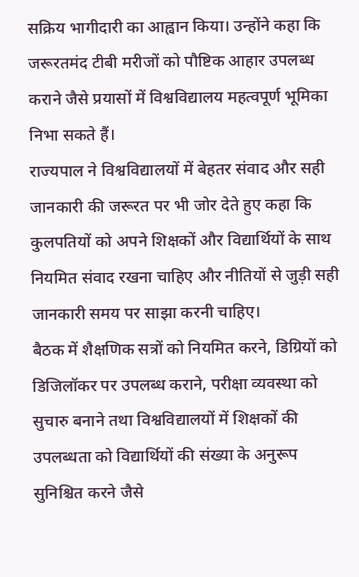सक्रिय भागीदारी का आह्वान किया। उन्होंने कहा कि जरूरतमंद टीबी मरीजों को पौष्टिक आहार उपलब्ध कराने जैसे प्रयासों में विश्वविद्यालय महत्वपूर्ण भूमिका निभा सकते हैं।
राज्यपाल ने विश्वविद्यालयों में बेहतर संवाद और सही जानकारी की जरूरत पर भी जोर देते हुए कहा कि कुलपतियों को अपने शिक्षकों और विद्यार्थियों के साथ नियमित संवाद रखना चाहिए और नीतियों से जुड़ी सही जानकारी समय पर साझा करनी चाहिए।
बैठक में शैक्षणिक सत्रों को नियमित करने, डिग्रियों को डिजिलॉकर पर उपलब्ध कराने, परीक्षा व्यवस्था को सुचारु बनाने तथा विश्वविद्यालयों में शिक्षकों की उपलब्धता को विद्यार्थियों की संख्या के अनुरूप सुनिश्चित करने जैसे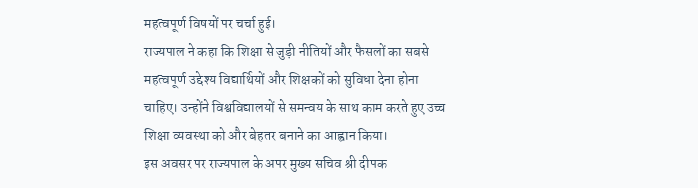महत्वपूर्ण विषयों पर चर्चा हुई।
राज्यपाल ने कहा कि शिक्षा से जुड़ी नीतियों और फैसलों का सबसे महत्वपूर्ण उद्देश्य विद्यार्थियों और शिक्षकों को सुविधा देना होना चाहिए। उन्होंने विश्वविद्यालयों से समन्वय के साथ काम करते हुए उच्च शिक्षा व्यवस्था को और बेहतर बनाने का आह्वान किया।
इस अवसर पर राज्यपाल के अपर मुख्य सचिव श्री दीपक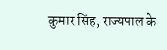कुमार सिंह, राज्यपाल के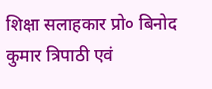शिक्षा सलाहकार प्रो० बिनोद कुमार त्रिपाठी एवं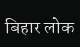बिहार लोक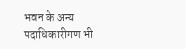भवन के अन्य पदाधिकारीगण भी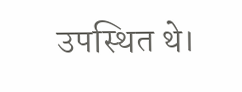उपस्थित थे।